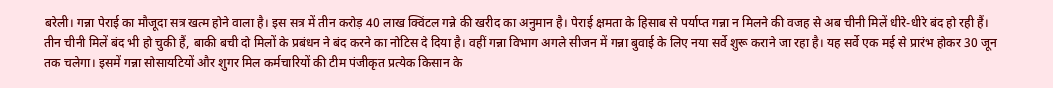बरेली। गन्ना पेराई का मौजूदा सत्र खत्म होने वाला है। इस सत्र में तीन करोड़ 40 लाख क्विंटल गन्ने की खरीद का अनुमान है। पेराई क्षमता के हिसाब से पर्याप्त गन्ना न मिलने की वजह से अब चीनी मिलें धीरे-धीरे बंद हो रही हैं। तीन चीनी मिलें बंद भी हो चुकी हैं, बाकी बची दो मिलों के प्रबंधन ने बंद करने का नोटिस दे दिया है। वहीं गन्ना विभाग अगले सीजन में गन्ना बुवाई के लिए नया सर्वे शुरू कराने जा रहा है। यह सर्वे एक मई से प्रारंभ होकर 30 जून तक चलेगा। इसमें गन्ना सोसायटियों और शुगर मिल कर्मचारियों की टीम पंजीकृत प्रत्येक किसान के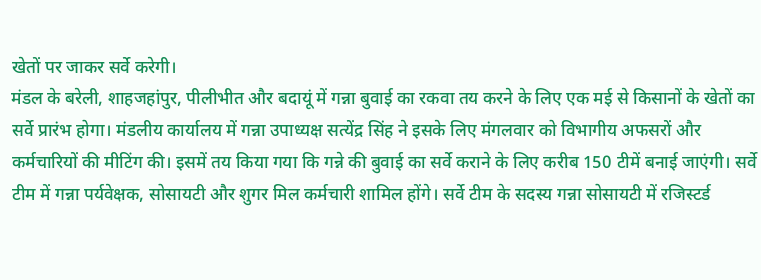खेतों पर जाकर सर्वे करेगी।
मंडल के बरेली, शाहजहांपुर, पीलीभीत और बदायूं में गन्ना बुवाई का रकवा तय करने के लिए एक मई से किसानों के खेतों का सर्वे प्रारंभ होगा। मंडलीय कार्यालय में गन्ना उपाध्यक्ष सत्येंद्र सिंह ने इसके लिए मंगलवार को विभागीय अफसरों और कर्मचारियों की मीटिंग की। इसमें तय किया गया कि गन्ने की बुवाई का सर्वे कराने के लिए करीब 150 टीमें बनाई जाएंगी। सर्वे टीम में गन्ना पर्यवेक्षक, सोसायटी और शुगर मिल कर्मचारी शामिल होंगे। सर्वे टीम के सदस्य गन्ना सोसायटी में रजिस्टर्ड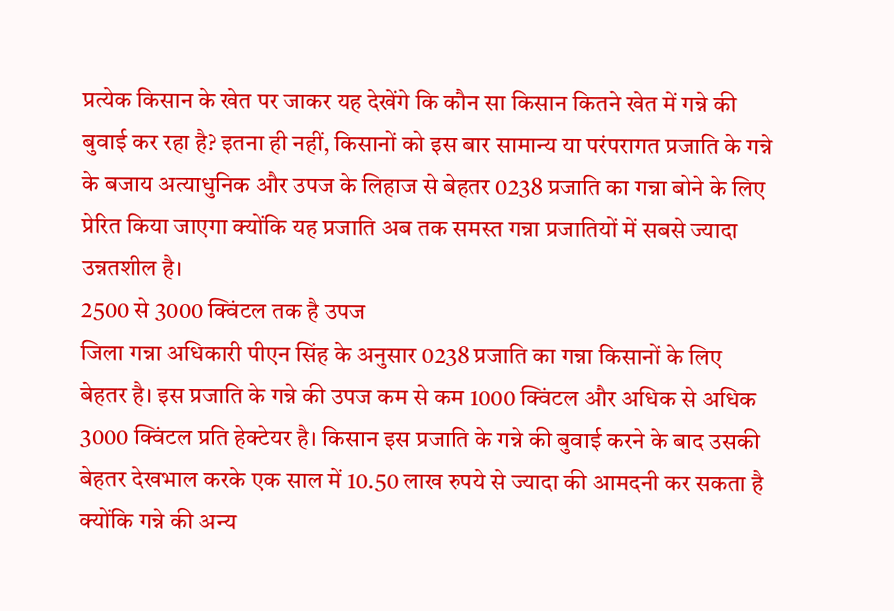प्रत्येक किसान के खेत पर जाकर यह देखेंगे कि कौन सा किसान कितने खेत में गन्ने की बुवाई कर रहा है? इतना ही नहीं, किसानों को इस बार सामान्य या परंपरागत प्रजाति के गन्ने के बजाय अत्याधुनिक और उपज के लिहाज से बेहतर 0238 प्रजाति का गन्ना बोने के लिए प्रेरित किया जाएगा क्योंकि यह प्रजाति अब तक समस्त गन्ना प्रजातियों में सबसे ज्यादा उन्नतशील है।
2500 से 3000 क्विंटल तक है उपज
जिला गन्ना अधिकारी पीएन सिंह के अनुसार 0238 प्रजाति का गन्ना किसानों के लिए बेहतर है। इस प्रजाति के गन्ने की उपज कम से कम 1000 क्विंटल और अधिक से अधिक 3000 क्विंटल प्रति हेक्टेयर है। किसान इस प्रजाति के गन्ने की बुवाई करने के बाद उसकी बेहतर देखभाल करके एक साल में 10.50 लाख रुपये से ज्यादा की आमदनी कर सकता है क्योंकि गन्ने की अन्य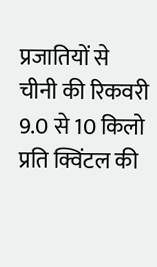प्रजातियों से चीनी की रिकवरी 9.0 से 10 किलो प्रति क्विंटल की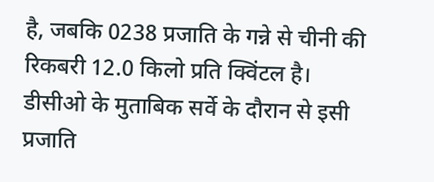है, जबकि 0238 प्रजाति के गन्ने से चीनी की रिकबरी 12.0 किलो प्रति क्विंटल है। डीसीओ के मुताबिक सर्वे के दौरान से इसी प्रजाति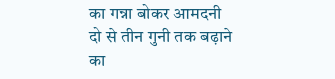का गन्ना बोकर आमदनी दो से तीन गुनी तक बढ़ाने का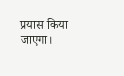प्रयास किया जाएगा।